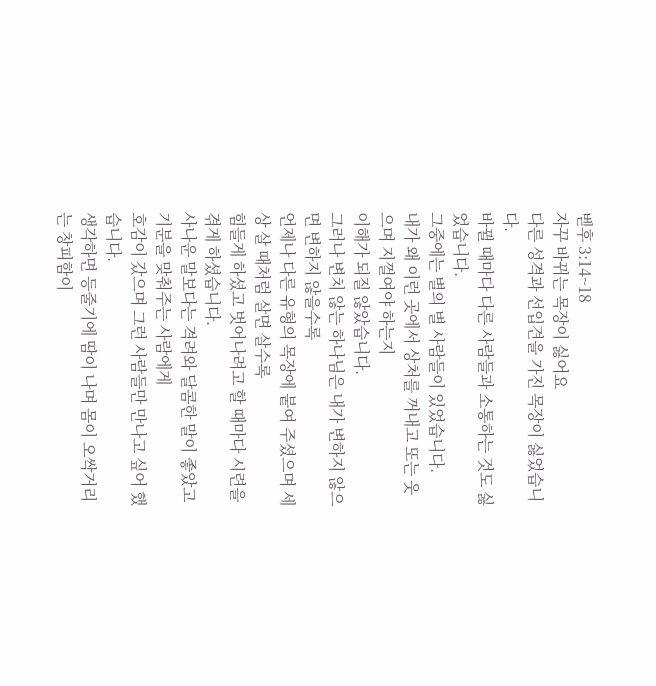벧후 3:14~18
자꾸 바뀌는 목장이 싫어요
다른 성격과 선입견을 가진 목장이 싫었습니다.
바뀔 때마다 다른 사람들과 소통하는 것도 싫었습니다.
그중에는 별의 별 사람들이 있었습니다.
내가 왜 이런 곳에서 상처를 꺼내고 또는 웃으며 지껄여야 하는지
이해가 되질 않았습니다.
그러나 변치 않는 하나님은 내가 변하지 않으면 변하지 않을수록
언제나 다른 유형의 목장에 붙여 주셨으며 세상 살 때처럼 살면 살수록
힘들게 하셨고 벗어나려고 할 때마다 시련을 겪게 하셨습니다.
사나운 말보다는 격려와 달콤한 말이 좋았고 기분을 맞춰주는 사람에게
호감이 갔으며 그런 사람들만 만나고 싶어 했습니다.
생각하면 등줄기에 땀이 나며 몸이 오싹거리는 창피함이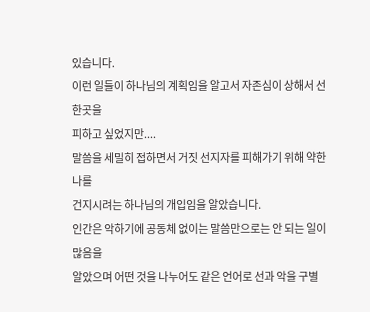있습니다.
이런 일들이 하나님의 계획임을 알고서 자존심이 상해서 선한곳을
피하고 싶었지만....
말씀을 세밀히 접하면서 거짓 선지자를 피해가기 위해 약한 나를
건지시려는 하나님의 개입임을 알았습니다.
인간은 악하기에 공동체 없이는 말씀만으로는 안 되는 일이 많음을
알았으며 어떤 것을 나누어도 같은 언어로 선과 악을 구별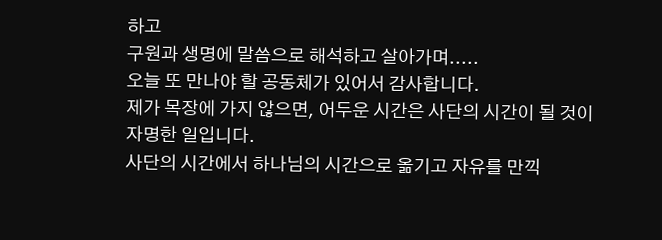하고
구원과 생명에 말씀으로 해석하고 살아가며.....
오늘 또 만나야 할 공동체가 있어서 감사합니다.
제가 목장에 가지 않으면, 어두운 시간은 사단의 시간이 될 것이
자명한 일입니다.
사단의 시간에서 하나님의 시간으로 옮기고 자유를 만끽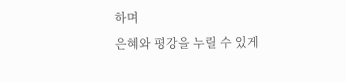하며
은혜와 평강을 누릴 수 있게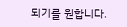되기를 원합니다.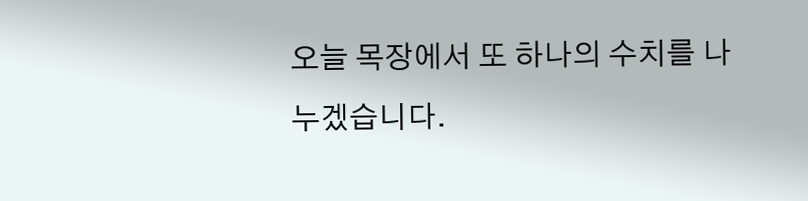오늘 목장에서 또 하나의 수치를 나누겠습니다.